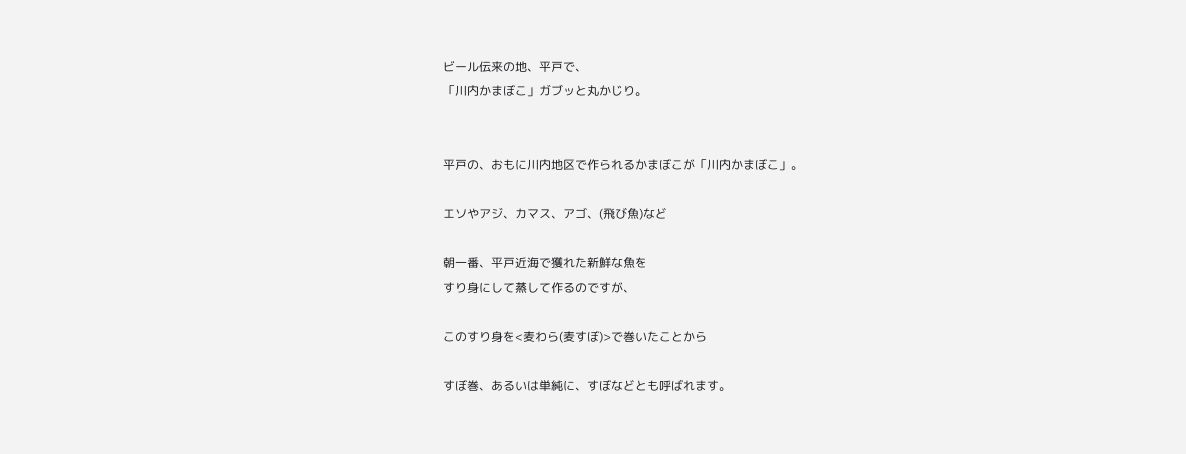ビール伝来の地、平戸で、
「川内かまぼこ」ガブッと丸かじり。


平戸の、おもに川内地区で作られるかまぼこが「川内かまぼこ」。

エソやアジ、カマス、アゴ、(飛び魚)など

朝一番、平戸近海で獲れた新鮮な魚を
すり身にして蒸して作るのですが、

このすり身を<麦わら(麦すぼ)>で巻いたことから

すぼ巻、あるいは単純に、すぼなどとも呼ばれます。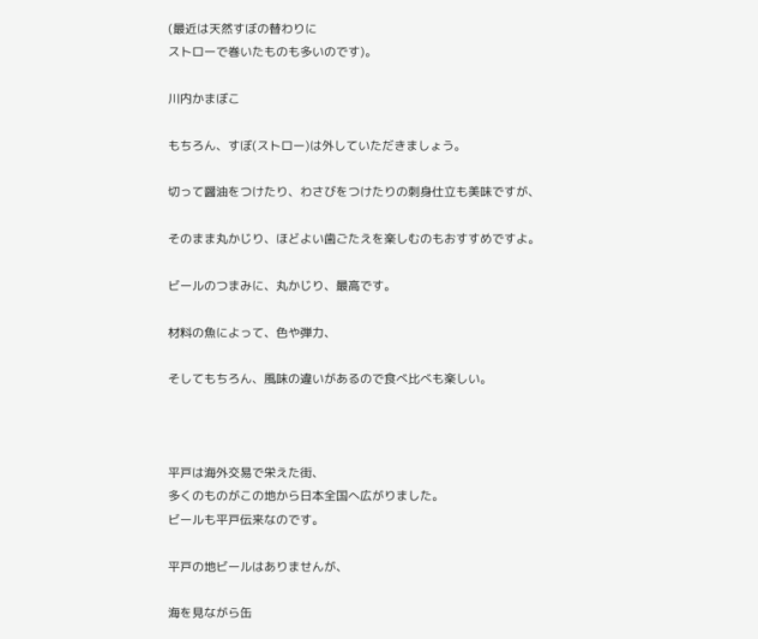(最近は天然すぼの替わりに
ストローで巻いたものも多いのです)。

川内かまぼこ

もちろん、すぼ(ストロー)は外していただきましょう。

切って醤油をつけたり、わさびをつけたりの刺身仕立も美味ですが、

そのまま丸かじり、ほどよい歯ごたえを楽しむのもおすすめですよ。

ビールのつまみに、丸かじり、最高です。

材料の魚によって、色や弾力、

そしてもちろん、風味の違いがあるので食べ比べも楽しい。



平戸は海外交易で栄えた街、
多くのものがこの地から日本全国へ広がりました。
ビールも平戸伝来なのです。

平戸の地ビールはありませんが、

海を見ながら缶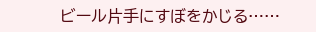ビール片手にすぼをかじる……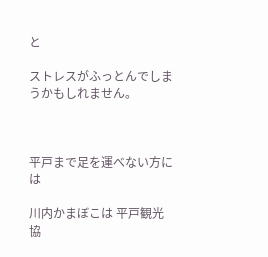と

ストレスがふっとんでしまうかもしれません。



平戸まで足を運べない方には

川内かまぼこは 平戸観光協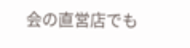会の直営店でも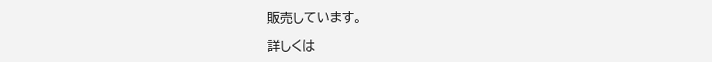販売しています。

詳しくは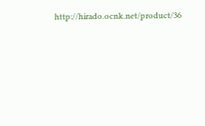http://hirado.ocnk.net/product/36